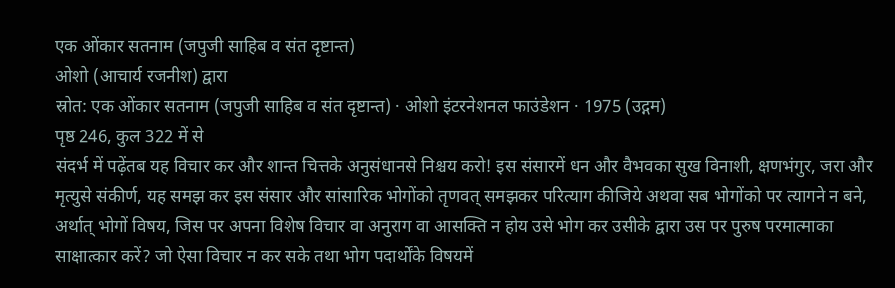एक ओंकार सतनाम (जपुजी साहिब व संत दृष्टान्त)
ओशो (आचार्य रजनीश) द्वारा
स्रोत: एक ओंकार सतनाम (जपुजी साहिब व संत दृष्टान्त) · ओशो इंटरनेशनल फाउंडेशन · 1975 (उद्गम)
पृष्ठ 246, कुल 322 में से
संदर्भ में पढ़ेंतब यह विचार कर और शान्त चित्तके अनुसंधानसे निश्चय करो! इस संसारमें धन और वैभवका सुख विनाशी, क्षणभंगुर, जरा और मृत्युसे संकीर्ण, यह समझ कर इस संसार और सांसारिक भोगोंको तृणवत् समझकर परित्याग कीजिये अथवा सब भोगोंको पर त्यागने न बने, अर्थात् भोगों विषय, जिस पर अपना विशेष विचार वा अनुराग वा आसक्ति न होय उसे भोग कर उसीके द्वारा उस पर पुरुष परमात्माका साक्षात्कार करें? जो ऐसा विचार न कर सके तथा भोग पदार्थोंके विषयमें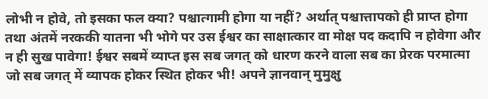लोभी न होवे, तो इसका फल क्या? पश्चात्गामी होगा या नहीं? अर्थात् पश्चात्तापको ही प्राप्त होगा तथा अंतमें नरककी यातना भी भोगे पर उस ईश्वर का साक्षात्कार वा मोक्ष पद कदापि न होवेगा और न ही सुख पावेगा! ईश्वर सबमें व्याप्त इस सब जगत् को धारण करने वाला सब का प्रेरक परमात्मा जो सब जगत् में व्यापक होकर स्थित होकर भी! अपने ज्ञानवान् मुमुक्षु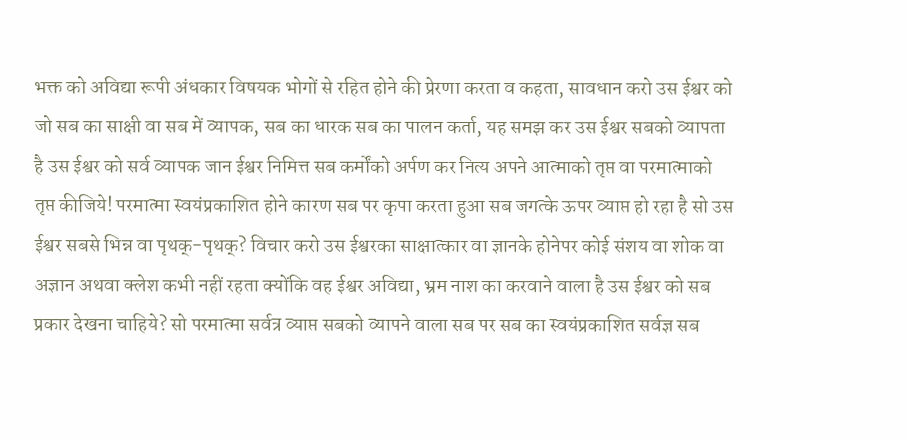भक्त को अविद्या रूपी अंधकार विषयक भोगों से रहित होने की प्रेरणा करता व कहता, सावधान करो उस ईश्वर को जो सब का साक्षी वा सब में व्यापक, सब का धारक सब का पालन कर्ता, यह समझ कर उस ईश्वर सबको व्यापता है उस ईश्वर को सर्व व्यापक जान ईश्वर निमित्त सब कर्मोंको अर्पण कर नित्य अपने आत्माको तृप्त वा परमात्माको तृप्त कीजिये! परमात्मा स्वयंप्रकाशित होने कारण सब पर कृपा करता हुआ सब जगत्के ऊपर व्याप्त हो रहा है सो उस ईश्वर सबसे भिन्न वा पृथक्-पृथक्? विचार करो उस ईश्वरका साक्षात्कार वा ज्ञानके होनेपर कोई संशय वा शोक वा अज्ञान अथवा क्लेश कभी नहीं रहता क्योंकि वह ईश्वर अविद्या, भ्रम नाश का करवाने वाला है उस ईश्वर को सब प्रकार देखना चाहिये? सो परमात्मा सर्वत्र व्याप्त सबको व्यापने वाला सब पर सब का स्वयंप्रकाशित सर्वज्ञ सब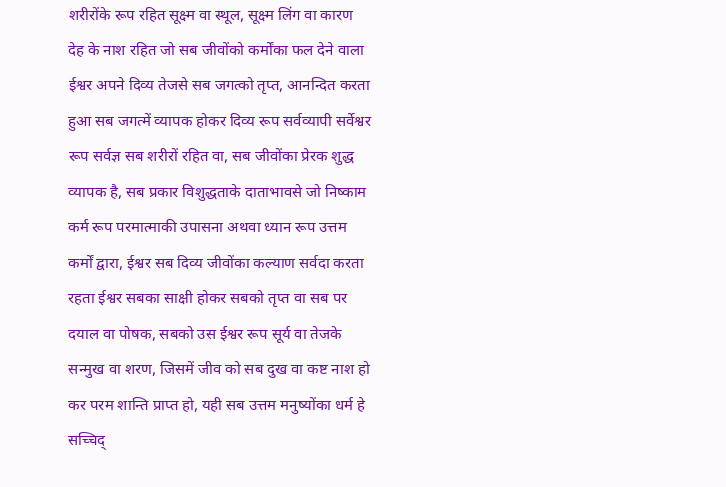शरीरोंके रूप रहित सूक्ष्म वा स्थूल, सूक्ष्म लिंग वा कारण देह के नाश रहित जो सब जीवोंको कर्मोंका फल देने वाला ईश्वर अपने दिव्य तेजसे सब जगत्को तृप्त, आनन्दित करता हुआ सब जगत्में व्यापक होकर दिव्य रूप सर्वव्यापी सर्वेश्वर रूप सर्वज्ञ सब शरीरों रहित वा, सब जीवोंका प्रेरक शुद्ध व्यापक है, सब प्रकार विशुद्धताके दाताभावसे जो निष्काम कर्म रूप परमात्माकी उपासना अथवा ध्यान रूप उत्तम कर्मों द्वारा, ईश्वर सब दिव्य जीवोंका कल्याण सर्वदा करता रहता ईश्वर सबका साक्षी होकर सबको तृप्त वा सब पर दयाल वा पोषक, सबको उस ईश्वर रूप सूर्य वा तेजके सन्मुख वा शरण, जिसमें जीव को सब दुख वा कष्ट नाश हो कर परम शान्ति प्राप्त हो, यही सब उत्तम मनुष्योंका धर्म हे सच्चिद्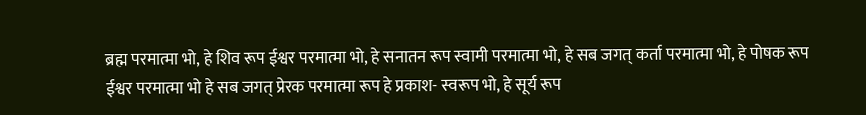ब्रह्म परमात्मा भो, हे शिव रूप ईश्वर परमात्मा भो, हे सनातन रूप स्वामी परमात्मा भो, हे सब जगत् कर्ता परमात्मा भो, हे पोषक रूप ईश्वर परमात्मा भो हे सब जगत् प्रेरक परमात्मा रूप हे प्रकाश- स्वरूप भो, हे सूर्य रूप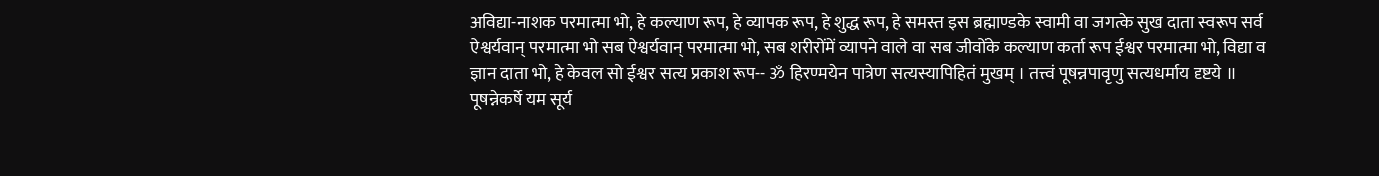अविद्या-नाशक परमात्मा भो, हे कल्याण रूप, हे व्यापक रूप, हे शुद्ध रूप, हे समस्त इस ब्रह्माण्डके स्वामी वा जगत्के सुख दाता स्वरूप सर्व ऐश्वर्यवान् परमात्मा भो सब ऐश्वर्यवान् परमात्मा भो, सब शरीरोंमें व्यापने वाले वा सब जीवोंके कल्याण कर्ता रूप ईश्वर परमात्मा भो, विद्या व ज्ञान दाता भो, हे केवल सो ईश्वर सत्य प्रकाश रूप-- ॐ हिरण्मयेन पात्रेण सत्यस्यापिहितं मुखम् । तत्त्वं पूषन्नपावृणु सत्यधर्माय दृष्टये ॥ पूषन्नेकर्षे यम सूर्य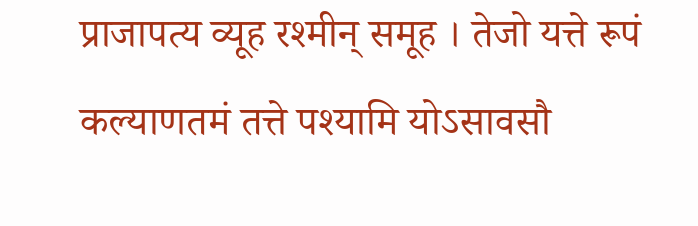प्राजापत्य व्यूह रश्मीन् समूह । तेजो यत्ते रूपं कल्याणतमं तत्ते पश्यामि योऽसावसौ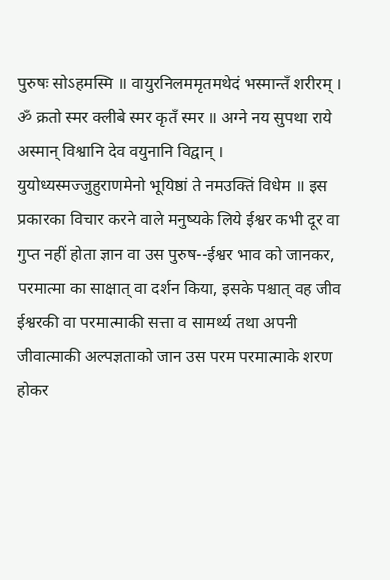पुरुषः सोऽहमस्मि ॥ वायुरनिलममृतमथेदं भस्मान्तँ शरीरम् । ॐ क्रतो स्मर क्लीबे स्मर कृतँ स्मर ॥ अग्ने नय सुपथा राये अस्मान् विश्वानि देव वयुनानि विद्वान् । युयोध्यस्मज्जुहुराणमेनो भूयिष्ठां ते नमउक्तिं विधेम ॥ इस प्रकारका विचार करने वाले मनुष्यके लिये ईश्वर कभी दूर वा गुप्त नहीं होता ज्ञान वा उस पुरुष--ईश्वर भाव को जानकर, परमात्मा का साक्षात् वा दर्शन किया, इसके पश्चात् वह जीव ईश्वरकी वा परमात्माकी सत्ता व सामर्थ्य तथा अपनी जीवात्माकी अल्पज्ञताको जान उस परम परमात्माके शरण होकर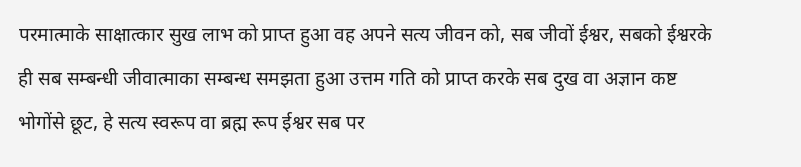परमात्माके साक्षात्कार सुख लाभ को प्राप्त हुआ वह अपने सत्य जीवन को, सब जीवों ईश्वर, सबको ईश्वरके ही सब सम्बन्धी जीवात्माका सम्बन्ध समझता हुआ उत्तम गति को प्राप्त करके सब दुख वा अज्ञान कष्ट भोगोंसे छूट, हे सत्य स्वरूप वा ब्रह्म रूप ईश्वर सब पर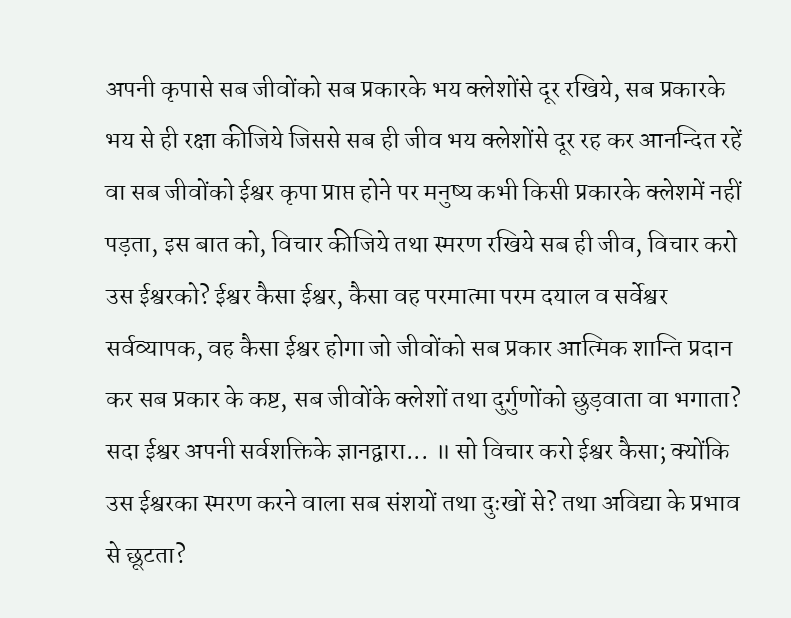अपनी कृपासे सब जीवोंको सब प्रकारके भय क्लेशोंसे दूर रखिये, सब प्रकारके भय से ही रक्षा कीजिये जिससे सब ही जीव भय क्लेशोंसे दूर रह कर आनन्दित रहें वा सब जीवोंको ईश्वर कृपा प्राप्त होने पर मनुष्य कभी किसी प्रकारके क्लेशमें नहीं पड़ता, इस बात को, विचार कीजिये तथा स्मरण रखिये सब ही जीव, विचार करो उस ईश्वरको? ईश्वर कैसा ईश्वर, कैसा वह परमात्मा परम दयाल व सर्वेश्वर सर्वव्यापक, वह कैसा ईश्वर होगा जो जीवोंको सब प्रकार आत्मिक शान्ति प्रदान कर सब प्रकार के कष्ट, सब जीवोंके क्लेशों तथा दुर्गुणोंको छुड़वाता वा भगाता? सदा ईश्वर अपनी सर्वशक्तिके ज्ञानद्वारा... ॥ सो विचार करो ईश्वर कैसा; क्योंकि उस ईश्वरका स्मरण करने वाला सब संशयों तथा दुःखों से? तथा अविद्या के प्रभाव से छूटता?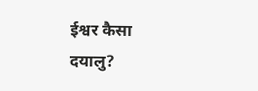ईश्वर कैसा दयालु?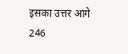इसका उत्तर आगे 246